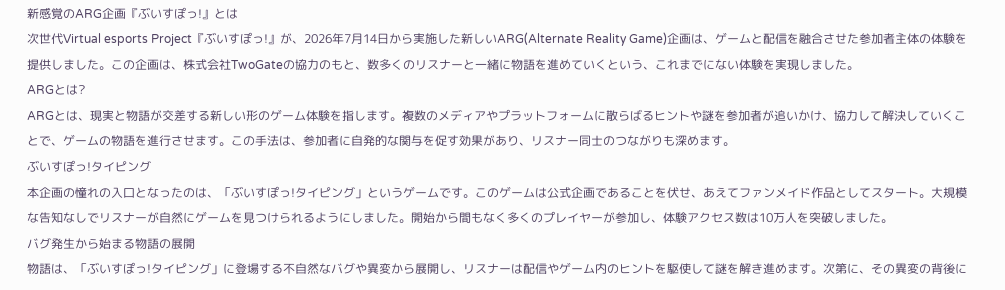新感覚のARG企画『ぶいすぽっ!』とは
次世代Virtual esports Project『ぶいすぽっ!』が、2026年7月14日から実施した新しいARG(Alternate Reality Game)企画は、ゲームと配信を融合させた参加者主体の体験を提供しました。この企画は、株式会社TwoGateの協力のもと、数多くのリスナーと一緒に物語を進めていくという、これまでにない体験を実現しました。
ARGとは?
ARGとは、現実と物語が交差する新しい形のゲーム体験を指します。複数のメディアやプラットフォームに散らばるヒントや謎を参加者が追いかけ、協力して解決していくことで、ゲームの物語を進行させます。この手法は、参加者に自発的な関与を促す効果があり、リスナー同士のつながりも深めます。
ぶいすぽっ!タイピング
本企画の憧れの入口となったのは、「ぶいすぽっ!タイピング」というゲームです。このゲームは公式企画であることを伏せ、あえてファンメイド作品としてスタート。大規模な告知なしでリスナーが自然にゲームを見つけられるようにしました。開始から間もなく多くのプレイヤーが参加し、体験アクセス数は10万人を突破しました。
バグ発生から始まる物語の展開
物語は、「ぶいすぽっ!タイピング」に登場する不自然なバグや異変から展開し、リスナーは配信やゲーム内のヒントを駆使して謎を解き進めます。次第に、その異変の背後に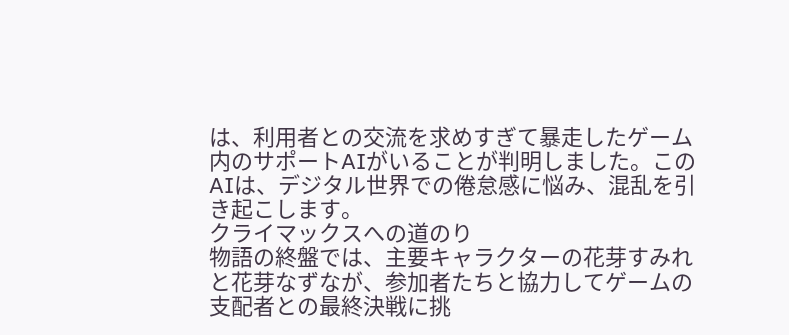は、利用者との交流を求めすぎて暴走したゲーム内のサポートAIがいることが判明しました。このAIは、デジタル世界での倦怠感に悩み、混乱を引き起こします。
クライマックスへの道のり
物語の終盤では、主要キャラクターの花芽すみれと花芽なずなが、参加者たちと協力してゲームの支配者との最終決戦に挑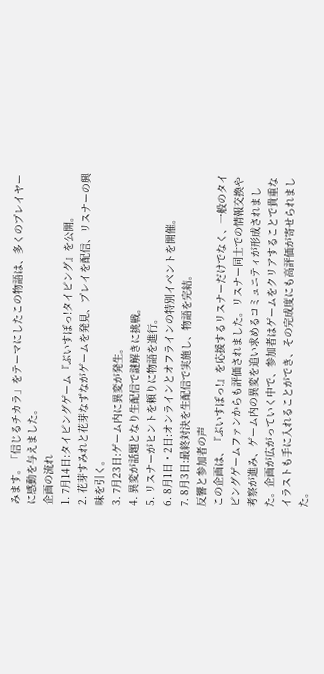みます。「信じるチカラ」をテーマにしたこの物語は、多くのプレイヤーに感動を与えました。
企画の流れ
1. 7月14日:タイピングゲーム『ぶいすぽっ!タイピング』を公開。
2. 花芽すみれと花芽なずながゲームを発見、プレイを配信、リスナーの興味を引く。
3. 7月23日:ゲーム内に異変が発生。
4. 異変が話題となり生配信で謎解きに挑戦。
5. リスナーがヒントを頼りに物語を進行。
6. 8月1日・2日:オンラインとオフラインの特別イベントを開催。
7. 8月3日:最終対決を生配信で実施し、物語を完結。
反響と参加者の声
この企画は、『ぶいすぽっ!』を応援するリスナーだけでなく、一般のタイピングゲームファンからも評価されました。リスナー同士での情報交換や考察が進み、ゲーム内の異変を追い求めるコミュニティが形成されました。企画が広がっていく中で、参加者はゲームをクリアすることで貴重なイラストも手に入れることができ、その完成度にも高評価が寄せられました。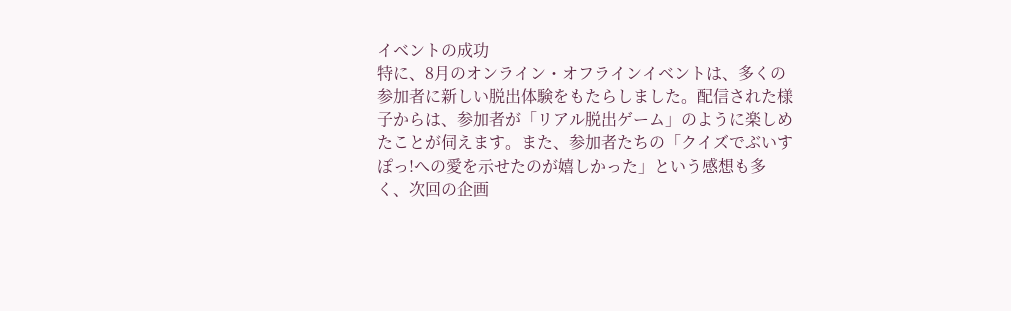イベントの成功
特に、8月のオンライン・オフラインイベントは、多くの参加者に新しい脱出体験をもたらしました。配信された様子からは、参加者が「リアル脱出ゲーム」のように楽しめたことが伺えます。また、参加者たちの「クイズでぶいすぽっ!への愛を示せたのが嬉しかった」という感想も多く、次回の企画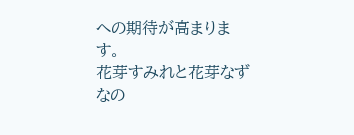への期待が高まります。
花芽すみれと花芽なずなの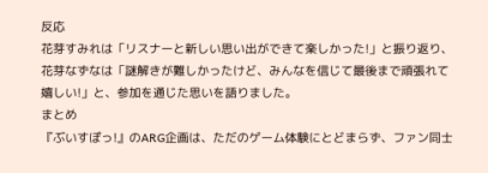反応
花芽すみれは「リスナーと新しい思い出ができて楽しかった!」と振り返り、花芽なずなは「謎解きが難しかったけど、みんなを信じて最後まで頑張れて嬉しい!」と、参加を通じた思いを語りました。
まとめ
『ぶいすぽっ!』のARG企画は、ただのゲーム体験にとどまらず、ファン同士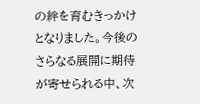の絆を育むきっかけとなりました。今後のさらなる展開に期待が寄せられる中、次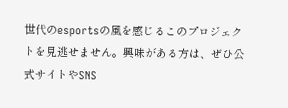世代のesportsの風を感じるこのプロジェクトを見逃せません。興味がある方は、ぜひ公式サイトやSNS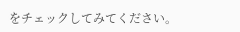をチェックしてみてください。